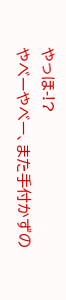やっほ-!?
やべーやべー、また手付かずの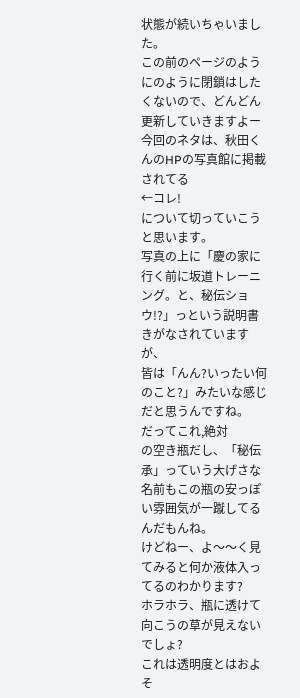状態が続いちゃいました。
この前のページのようにのように閉鎖はしたくないので、どんどん更新していきますよー
今回のネタは、秋田くんのHPの写真館に掲載されてる
←コレ!
について切っていこうと思います。
写真の上に「慶の家に行く前に坂道トレーニング。と、秘伝ショウ!?」っという説明書きがなされていますが、
皆は「んん?いったい何のこと?」みたいな感じだと思うんですね。
だってこれ,絶対
の空き瓶だし、「秘伝承」っていう大げさな名前もこの瓶の安っぽい雰囲気が一蹴してるんだもんね。
けどねー、よ〜〜く見てみると何か液体入ってるのわかります?
ホラホラ、瓶に透けて向こうの草が見えないでしょ?
これは透明度とはおよそ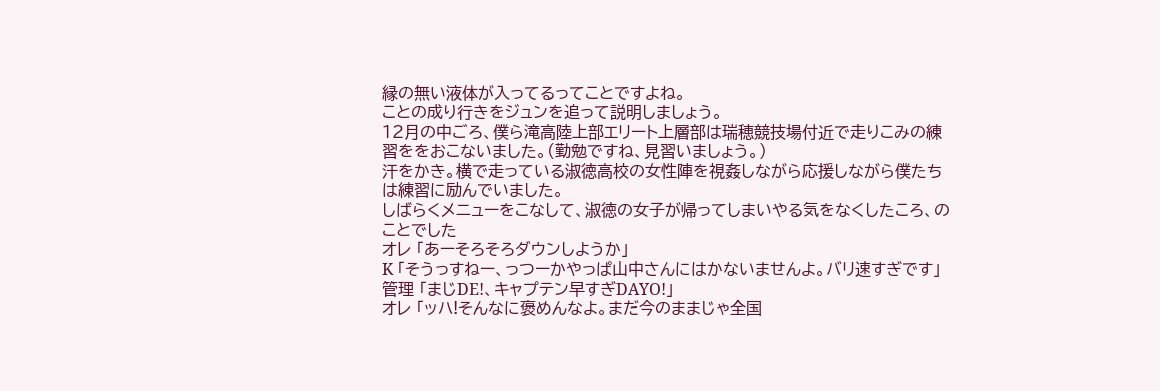縁の無い液体が入ってるってことですよね。
ことの成り行きをジュンを追って説明しましょう。
12月の中ごろ、僕ら滝高陸上部エリート上層部は瑞穂競技場付近で走りこみの練習ををおこないました。(勤勉ですね、見習いましょう。)
汗をかき。横で走っている淑徳高校の女性陣を視姦しながら応援しながら僕たちは練習に励んでいました。
しばらくメニューをこなして、淑徳の女子が帰ってしまいやる気をなくしたころ、のことでした
オレ 「あーそろそろダウンしようか」
K 「そうっすねー、っつーかやっぱ山中さんにはかないませんよ。バリ速すぎです」
管理 「まじDE!、キャプテン早すぎDAYO!」
オレ 「ッハ!そんなに褒めんなよ。まだ今のままじゃ全国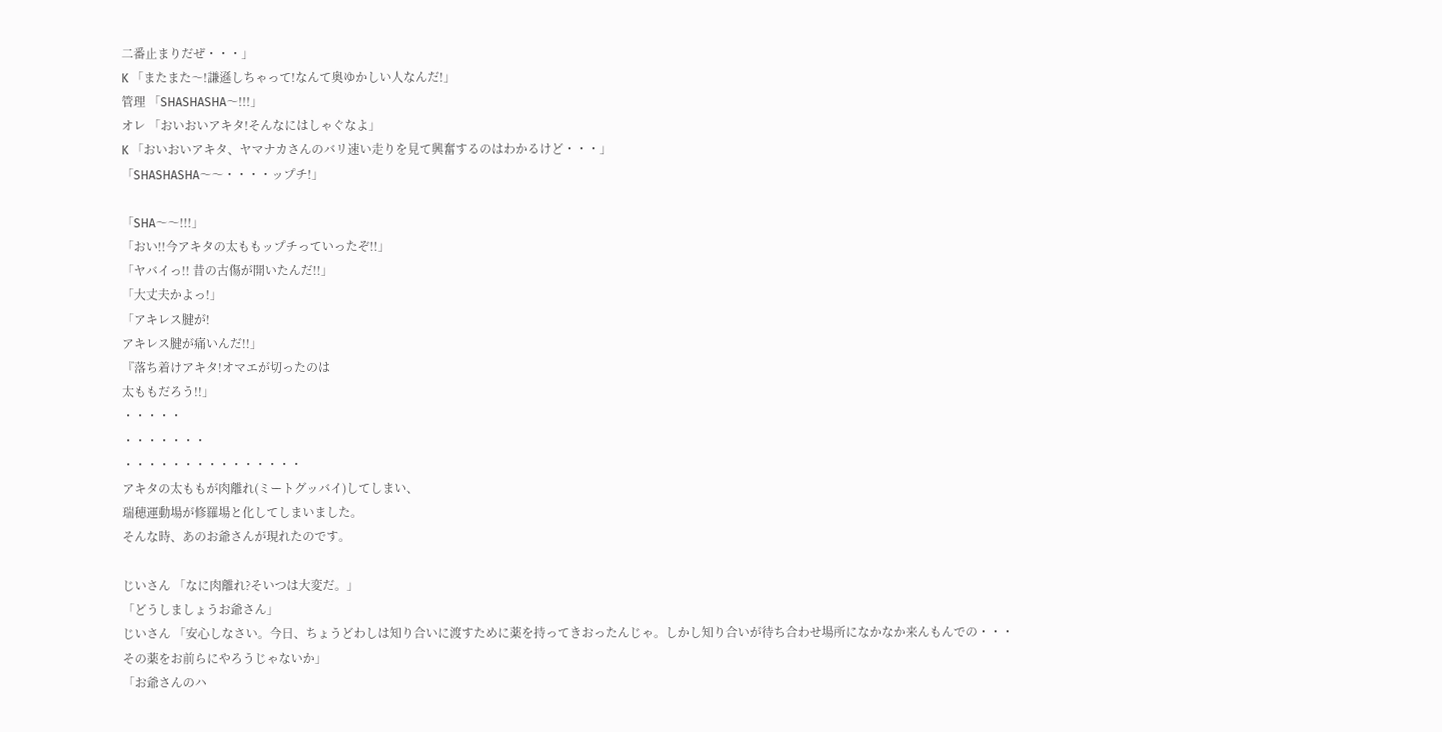二番止まりだぜ・・・」
K 「またまた〜!謙遜しちゃって!なんて奥ゆかしい人なんだ!」
管理 「SHASHASHA〜!!!」
オレ 「おいおいアキタ!そんなにはしゃぐなよ」
K 「おいおいアキタ、ヤマナカさんのバリ速い走りを見て興奮するのはわかるけど・・・」
「SHASHASHA〜〜・・・・ップチ!」

「SHA〜〜!!!」
「おい!!今アキタの太ももップチっていったぞ!!」
「ヤバイっ!! 昔の古傷が開いたんだ!!」
「大丈夫かよっ!」
「アキレス腱が!
アキレス腱が痛いんだ!!」
『落ち着けアキタ!オマエが切ったのは
太ももだろう!!」
・・・・・
・・・・・・・
・・・・・・・・・・・・・・・
アキタの太ももが肉離れ(ミートグッバイ)してしまい、
瑞穂運動場が修羅場と化してしまいました。
そんな時、あのお爺さんが現れたのです。

じいさん 「なに肉離れ?そいつは大変だ。」
「どうしましょうお爺さん」
じいさん 「安心しなさい。今日、ちょうどわしは知り合いに渡すために薬を持ってきおったんじゃ。しかし知り合いが待ち合わせ場所になかなか来んもんでの・・・その薬をお前らにやろうじゃないか」
「お爺さんのハ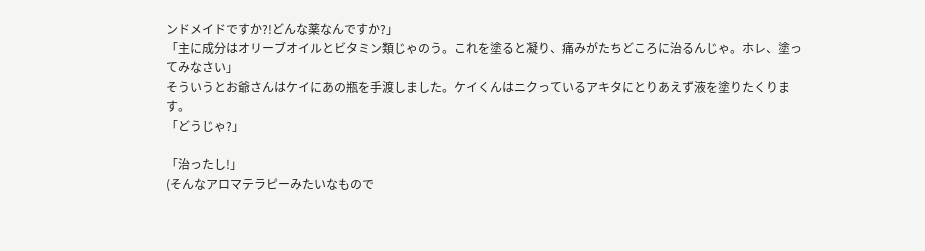ンドメイドですか?!どんな薬なんですか?」
「主に成分はオリーブオイルとビタミン類じゃのう。これを塗ると凝り、痛みがたちどころに治るんじゃ。ホレ、塗ってみなさい」
そういうとお爺さんはケイにあの瓶を手渡しました。ケイくんはニクっているアキタにとりあえず液を塗りたくります。
「どうじゃ?」

「治ったし!」
(そんなアロマテラピーみたいなもので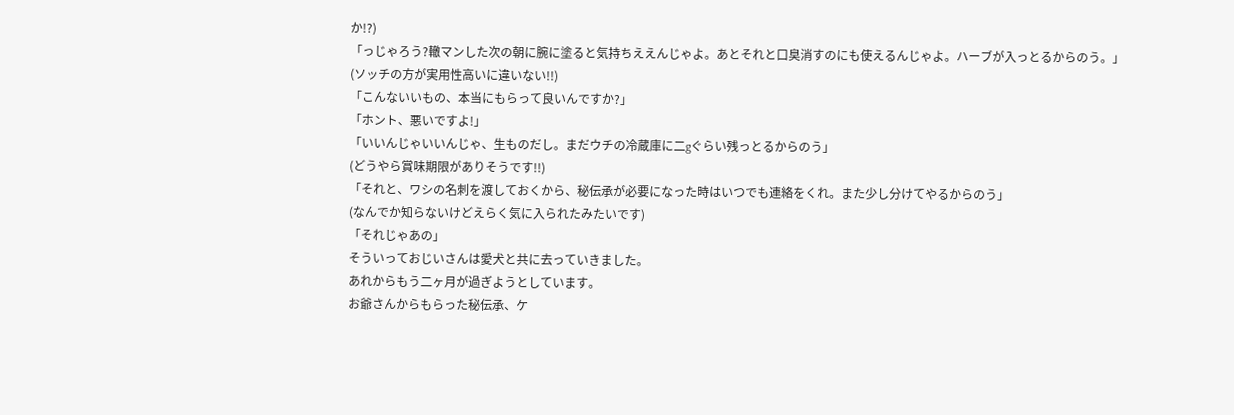か!?)
「っじゃろう?轍マンした次の朝に腕に塗ると気持ちええんじゃよ。あとそれと口臭消すのにも使えるんじゃよ。ハーブが入っとるからのう。」
(ソッチの方が実用性高いに違いない!!)
「こんないいもの、本当にもらって良いんですか?」
「ホント、悪いですよ!」
「いいんじゃいいんじゃ、生ものだし。まだウチの冷蔵庫に二gぐらい残っとるからのう」
(どうやら賞味期限がありそうです!!)
「それと、ワシの名刺を渡しておくから、秘伝承が必要になった時はいつでも連絡をくれ。また少し分けてやるからのう」
(なんでか知らないけどえらく気に入られたみたいです)
「それじゃあの」
そういっておじいさんは愛犬と共に去っていきました。
あれからもう二ヶ月が過ぎようとしています。
お爺さんからもらった秘伝承、ケ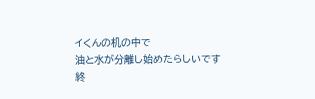イくんの机の中で
油と水が分離し始めたらしいです
終